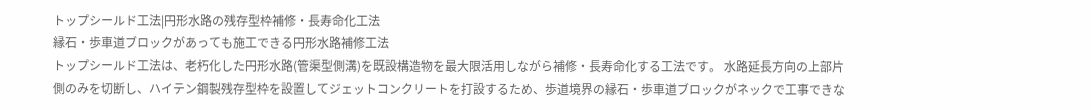トップシールド工法|円形水路の残存型枠補修・長寿命化工法
縁石・歩車道ブロックがあっても施工できる円形水路補修工法
トップシールド工法は、老朽化した円形水路(管渠型側溝)を既設構造物を最大限活用しながら補修・長寿命化する工法です。 水路延長方向の上部片側のみを切断し、ハイテン鋼製残存型枠を設置してジェットコンクリートを打設するため、歩道境界の縁石・歩車道ブロックがネックで工事できな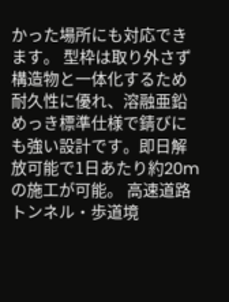かった場所にも対応できます。 型枠は取り外さず構造物と一体化するため耐久性に優れ、溶融亜鉛めっき標準仕様で錆びにも強い設計です。即日解放可能で1日あたり約20mの施工が可能。 高速道路トンネル・歩道境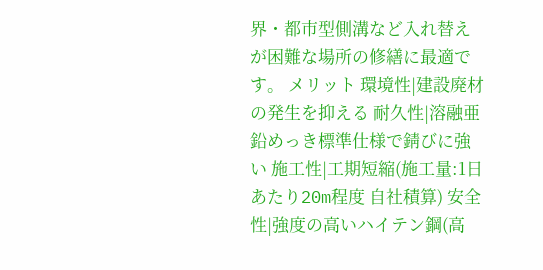界・都市型側溝など入れ替えが困難な場所の修繕に最適です。 メリット 環境性|建設廃材の発生を抑える 耐久性|溶融亜鉛めっき標準仕様で錆びに強い 施工性|工期短縮(施工量:1日あたり20m程度 自社積算) 安全性|強度の高いハイテン鋼(高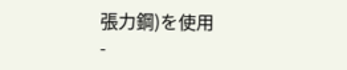張力鋼)を使用
-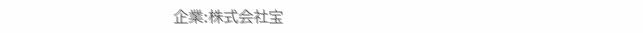企業:株式会社宝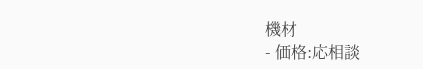機材
- 価格:応相談